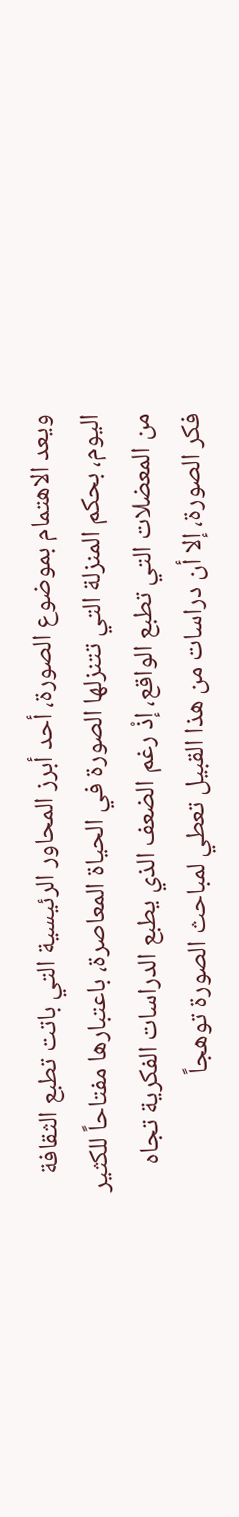ويعد الاهتمام بموضوع الصورة، أحد أبرز المحاور الرئيسية التي باتت تطبع الثقافة اليوم، بحكم المنزلة التي تتنزلها الصورة في الحياة المعاصرة، باعتبارها مفتاحاً للكثير من المعضلات التي تطبع الواقع، إذْ رغم الضعف الذي يطبع الدراسات الفكرية تجاه فكر الصورة، إلا أن دراسات من هذا القبيل تعطي لمباحث الصورة توهجاً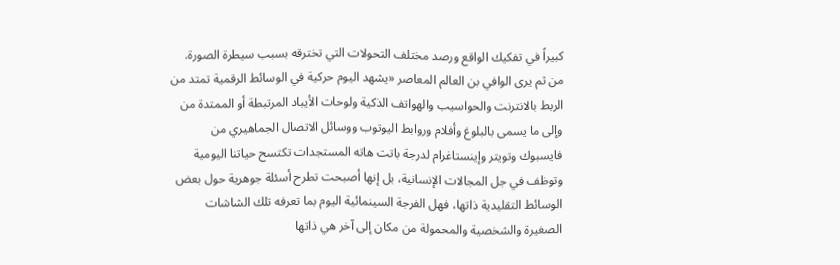كبيراً في تفكيك الواقع ورصد مختلف التحولات التي تخترقه بسبب سيطرة الصورة.
من ثم يرى الوافي بن العالم المعاصر «يشهد اليوم حركية في الوسائط الرقمية تمتد من الربط بالانترنت والحواسيب والهواتف الذكية ولوحات الأيباد المرتبطة أو الممتدة من وإلى ما يسمى بالبلوغ وأفلام وروابط اليوتوب ووسائل الاتصال الجماهيري من فايسبوك وتويتر وإينستاغرام لدرجة باتت هاته المستجدات تكتسح حياتنا اليومية وتوظف في جل المجالات الإنسانية، بل إنها أصبحت تطرح أسئلة جوهرية حول بعض الوسائط التقليدية ذاتها، فهل الفرجة السينمائية اليوم بما تعرفه تلك الشاشات الصغيرة والشخصية والمحمولة من مكان إلى آخر هي ذاتها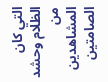التي كان الظلام وحشد من المشاهدين الصامتين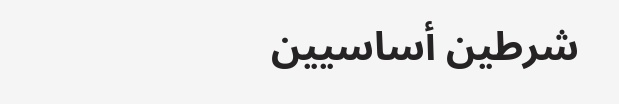شرطين أساسيين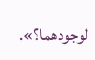لوجودهما؟».